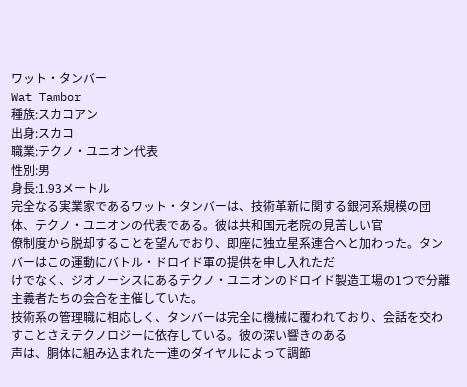ワット・タンバー
Wat Tambor
種族:スカコアン
出身:スカコ
職業:テクノ・ユニオン代表
性別:男
身長:1.93メートル
完全なる実業家であるワット・タンバーは、技術革新に関する銀河系規模の団体、テクノ・ユニオンの代表である。彼は共和国元老院の見苦しい官
僚制度から脱却することを望んでおり、即座に独立星系連合へと加わった。タンバーはこの運動にバトル・ドロイド軍の提供を申し入れただ
けでなく、ジオノーシスにあるテクノ・ユニオンのドロイド製造工場の1つで分離主義者たちの会合を主催していた。
技術系の管理職に相応しく、タンバーは完全に機械に覆われており、会話を交わすことさえテクノロジーに依存している。彼の深い響きのある
声は、胴体に組み込まれた一連のダイヤルによって調節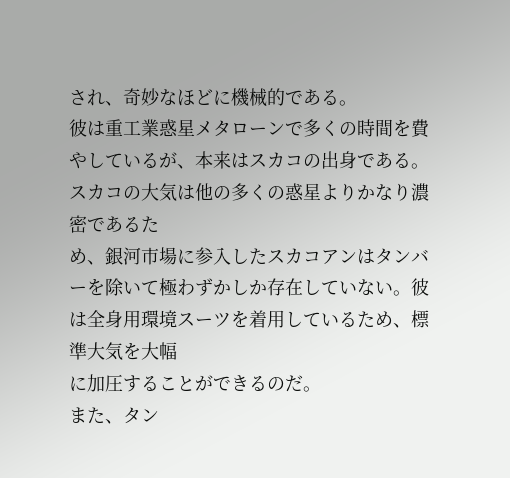され、奇妙なほどに機械的である。
彼は重工業惑星メタローンで多くの時間を費やしているが、本来はスカコの出身である。スカコの大気は他の多くの惑星よりかなり濃密であるた
め、銀河市場に参入したスカコアンはタンバーを除いて極わずかしか存在していない。彼は全身用環境スーツを着用しているため、標準大気を大幅
に加圧することができるのだ。
また、タン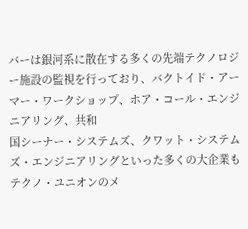バーは銀河系に散在する多くの先端テクノロジー施設の監視を行っており、バクトイド・アーマー・ワークショップ、ホア・コール・エンジニアリング、共和
国シーナー・システムズ、クワット・システムズ・エンジニアリングといった多くの大企業もテクノ・ユニオンのメ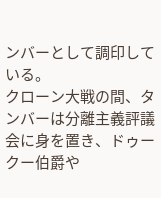ンバーとして調印している。
クローン大戦の間、タンバーは分離主義評議会に身を置き、ドゥークー伯爵や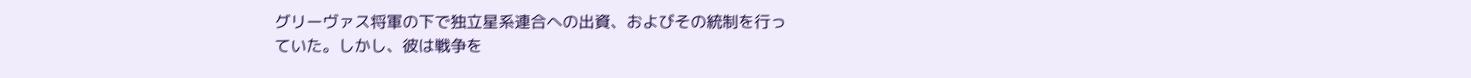グリーヴァス将軍の下で独立星系連合への出資、およびその統制を行っ
ていた。しかし、彼は戦争を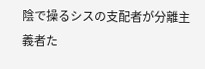陰で操るシスの支配者が分離主義者た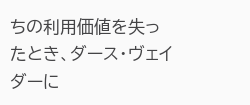ちの利用価値を失ったとき、ダース・ヴェイダーに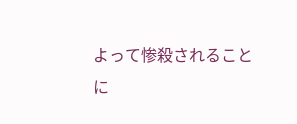よって惨殺されること
に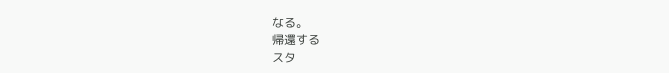なる。
帰還する
スタ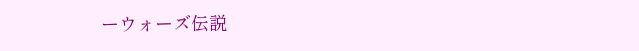ーウォーズ伝説